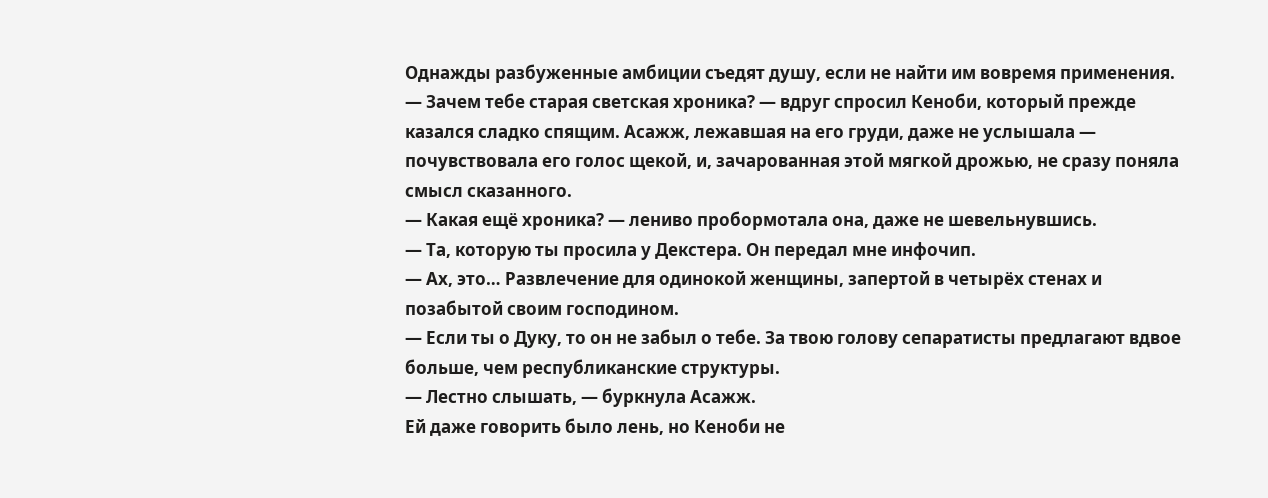Однажды разбуженные амбиции съедят душу, если не найти им вовремя применения.
— Зачем тебе старая светская хроника? — вдруг спросил Кеноби, который прежде казался сладко спящим. Асажж, лежавшая на его груди, даже не услышала — почувствовала его голос щекой, и, зачарованная этой мягкой дрожью, не сразу поняла смысл сказанного.
— Какая ещё хроника? — лениво пробормотала она, даже не шевельнувшись.
— Та, которую ты просила у Декстера. Он передал мне инфочип.
— Ах, это… Развлечение для одинокой женщины, запертой в четырёх стенах и позабытой своим господином.
— Если ты о Дуку, то он не забыл о тебе. За твою голову сепаратисты предлагают вдвое больше, чем республиканские структуры.
— Лестно слышать, — буркнула Асажж.
Ей даже говорить было лень, но Кеноби не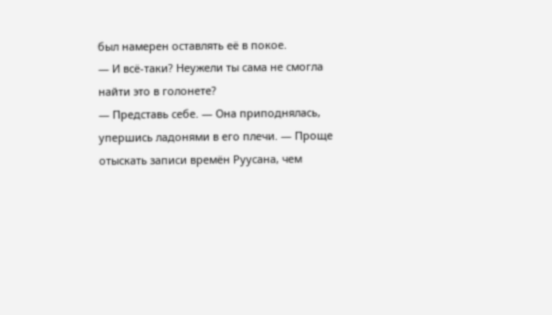был намерен оставлять её в покое.
— И всё-таки? Неужели ты сама не смогла найти это в голонете?
— Представь себе. — Она приподнялась, упершись ладонями в его плечи. — Проще отыскать записи времён Руусана, чем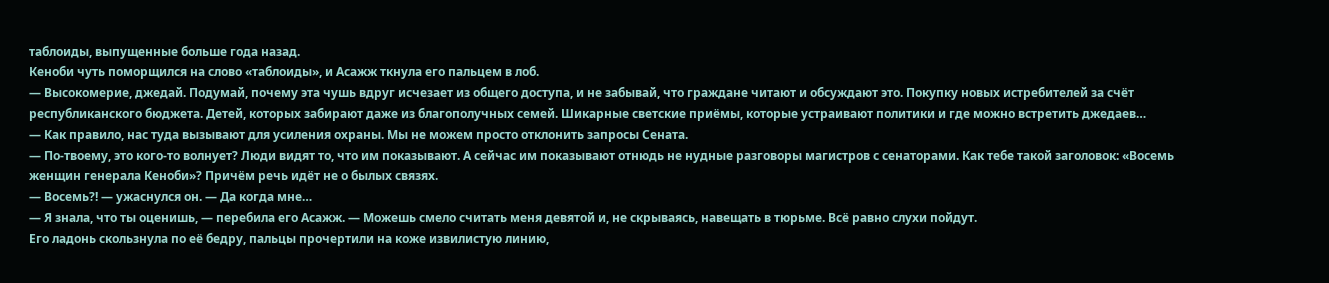таблоиды, выпущенные больше года назад.
Кеноби чуть поморщился на слово «таблоиды», и Асажж ткнула его пальцем в лоб.
— Высокомерие, джедай. Подумай, почему эта чушь вдруг исчезает из общего доступа, и не забывай, что граждане читают и обсуждают это. Покупку новых истребителей за счёт республиканского бюджета. Детей, которых забирают даже из благополучных семей. Шикарные светские приёмы, которые устраивают политики и где можно встретить джедаев…
— Как правило, нас туда вызывают для усиления охраны. Мы не можем просто отклонить запросы Сената.
— По-твоему, это кого-то волнует? Люди видят то, что им показывают. А сейчас им показывают отнюдь не нудные разговоры магистров с сенаторами. Как тебе такой заголовок: «Восемь женщин генерала Кеноби»? Причём речь идёт не о былых связях.
— Восемь?! — ужаснулся он. — Да когда мне…
— Я знала, что ты оценишь, — перебила его Асажж. — Можешь смело считать меня девятой и, не скрываясь, навещать в тюрьме. Всё равно слухи пойдут.
Его ладонь скользнула по её бедру, пальцы прочертили на коже извилистую линию,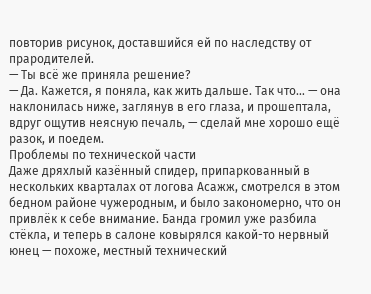повторив рисунок, доставшийся ей по наследству от прародителей.
— Ты всё же приняла решение?
— Да. Кажется, я поняла, как жить дальше. Так что… — она наклонилась ниже, заглянув в его глаза, и прошептала, вдруг ощутив неясную печаль, — сделай мне хорошо ещё разок, и поедем.
Проблемы по технической части
Даже дряхлый казённый спидер, припаркованный в нескольких кварталах от логова Асажж, смотрелся в этом бедном районе чужеродным, и было закономерно, что он привлёк к себе внимание. Банда громил уже разбила стёкла, и теперь в салоне ковырялся какой-то нервный юнец — похоже, местный технический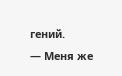гений.
— Меня же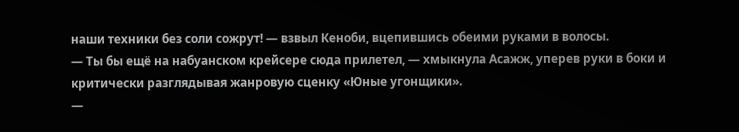наши техники без соли сожрут! — взвыл Кеноби, вцепившись обеими руками в волосы.
— Ты бы ещё на набуанском крейсере сюда прилетел, — хмыкнула Асажж, уперев руки в боки и критически разглядывая жанровую сценку «Юные угонщики».
—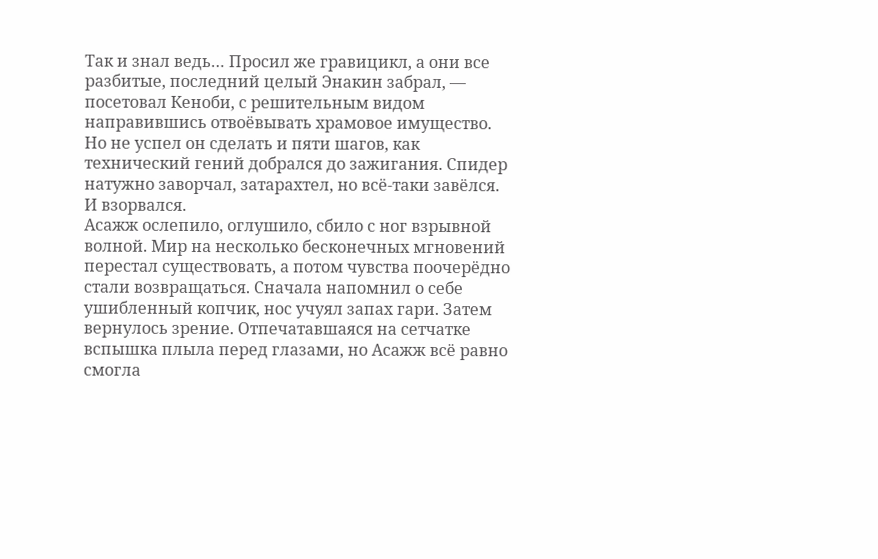Так и знал ведь… Просил же гравицикл, а они все разбитые, последний целый Энакин забрал, — посетовал Кеноби, с решительным видом направившись отвоёвывать храмовое имущество.
Но не успел он сделать и пяти шагов, как технический гений добрался до зажигания. Спидер натужно заворчал, затарахтел, но всё-таки завёлся.
И взорвался.
Асажж ослепило, оглушило, сбило с ног взрывной волной. Мир на несколько бесконечных мгновений перестал существовать, а потом чувства поочерёдно стали возвращаться. Сначала напомнил о себе ушибленный копчик, нос учуял запах гари. Затем вернулось зрение. Отпечатавшаяся на сетчатке вспышка плыла перед глазами, но Асажж всё равно смогла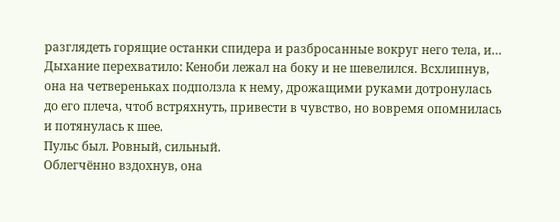разглядеть горящие останки спидера и разбросанные вокруг него тела, и… Дыхание перехватило: Кеноби лежал на боку и не шевелился. Всхлипнув, она на четвереньках подползла к нему, дрожащими руками дотронулась до его плеча, чтоб встряхнуть, привести в чувство, но вовремя опомнилась и потянулась к шее.
Пульс был. Ровный, сильный.
Облегчённо вздохнув, она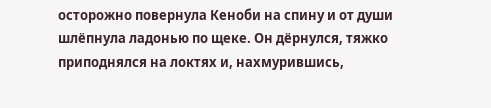осторожно повернула Кеноби на спину и от души шлёпнула ладонью по щеке. Он дёрнулся, тяжко приподнялся на локтях и, нахмурившись,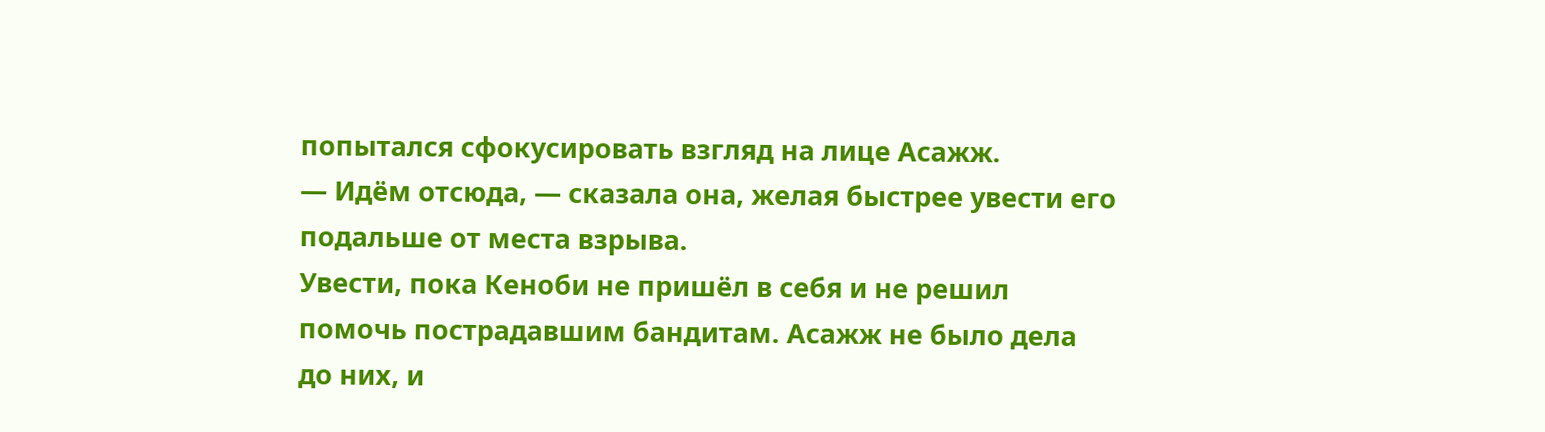попытался сфокусировать взгляд на лице Асажж.
— Идём отсюда, — сказала она, желая быстрее увести его подальше от места взрыва.
Увести, пока Кеноби не пришёл в себя и не решил помочь пострадавшим бандитам. Асажж не было дела до них, и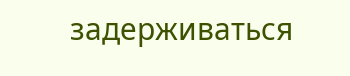задерживаться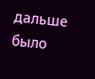дальше было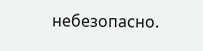небезопасно.